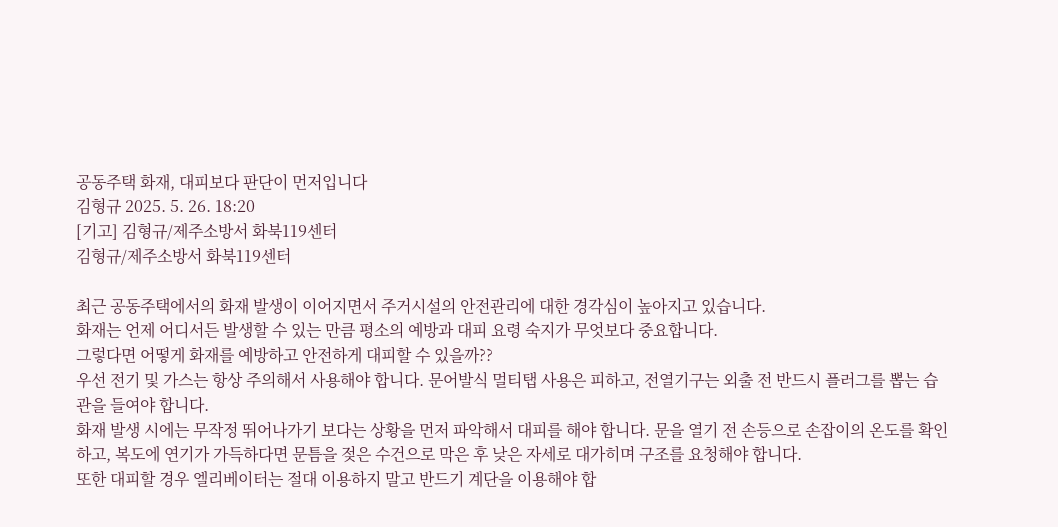공동주택 화재, 대피보다 판단이 먼저입니다
김형규 2025. 5. 26. 18:20
[기고] 김형규/제주소방서 화북119센터
김형규/제주소방서 화북119센터

최근 공동주택에서의 화재 발생이 이어지면서 주거시설의 안전관리에 대한 경각심이 높아지고 있습니다.
화재는 언제 어디서든 발생할 수 있는 만큼 평소의 예방과 대피 요령 숙지가 무엇보다 중요합니다.
그렇다면 어떻게 화재를 예방하고 안전하게 대피할 수 있을까??
우선 전기 및 가스는 항상 주의해서 사용해야 합니다. 문어발식 멀티탭 사용은 피하고, 전열기구는 외출 전 반드시 플러그를 뽑는 습관을 들여야 합니다.
화재 발생 시에는 무작정 뛰어나가기 보다는 상황을 먼저 파악해서 대피를 해야 합니다. 문을 열기 전 손등으로 손잡이의 온도를 확인하고, 복도에 연기가 가득하다면 문틈을 젖은 수건으로 막은 후 낮은 자세로 대가히며 구조를 요청해야 합니다.
또한 대피할 경우 엘리베이터는 절대 이용하지 말고 반드기 계단을 이용해야 합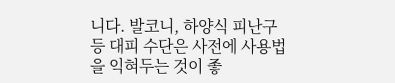니다. 발코니, 하양식 피난구 등 대피 수단은 사전에 사용법을 익혀두는 것이 좋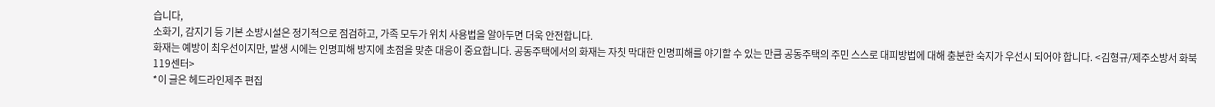습니다,
소화기, 감지기 등 기본 소방시설은 정기적으로 점검하고, 가족 모두가 위치 사용법을 알아두면 더욱 안전합니다.
화재는 예방이 최우선이지만, 발생 시에는 인명피해 방지에 초점을 맞춘 대응이 중요합니다. 공동주택에서의 화재는 자칫 막대한 인명피해를 야기할 수 있는 만큼 공동주택의 주민 스스로 대피방법에 대해 충분한 숙지가 우선시 되어야 합니다. <김형규/제주소방서 화북119센터>
*이 글은 헤드라인제주 편집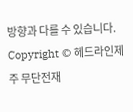방향과 다를 수 있습니다.
Copyright © 헤드라인제주 무단전재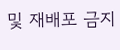및 재배포 금지